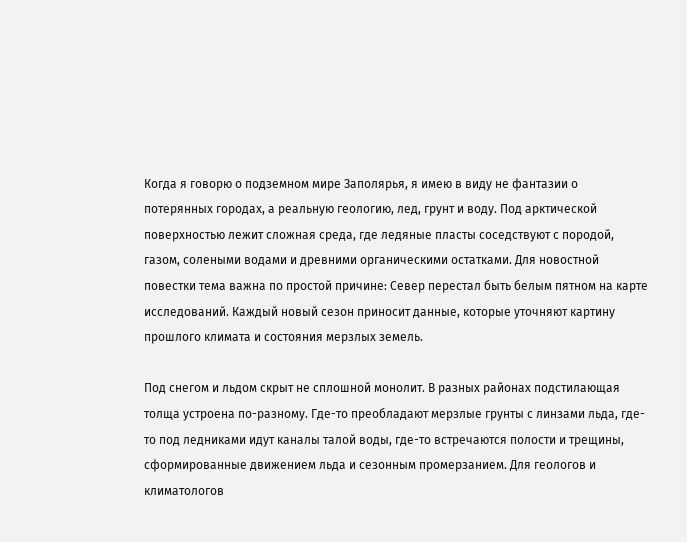Когда я говорю о подземном мире Заполярья, я имею в виду не фантазии о потерянных городах, а реальную геологию, лед, грунт и воду. Под арктической поверхностью лежит сложная среда, где ледяные пласты соседствуют с породой, газом, солеными водами и древними органическими остатками. Для новостной повестки тема важна по простой причине: Север перестал быть белым пятном на карте исследований. Каждый новый сезон приносит данные, которые уточняют картину прошлого климата и состояния мерзлых земель.

Под снегом и льдом скрыт не сплошной монолит. В разных районах подстилающая толща устроена по-разному. Где-то преобладают мерзлые грунты с линзами льда, где-то под ледниками идут каналы талой воды, где-то встречаются полости и трещины, сформированные движением льда и сезонным промерзанием. Для геологов и климатологов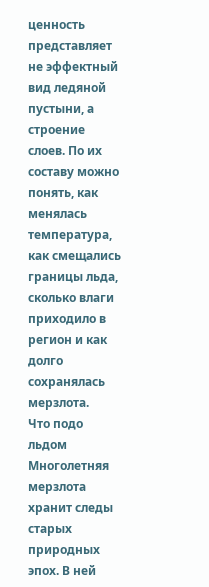ценность представляет не эффектный вид ледяной пустыни, а строение слоев. По их составу можно понять, как менялась температура, как смещались границы льда, сколько влаги приходило в регион и как долго сохранялась мерзлота.
Что подо льдом
Многолетняя мерзлота хранит следы старых природных эпох. В ней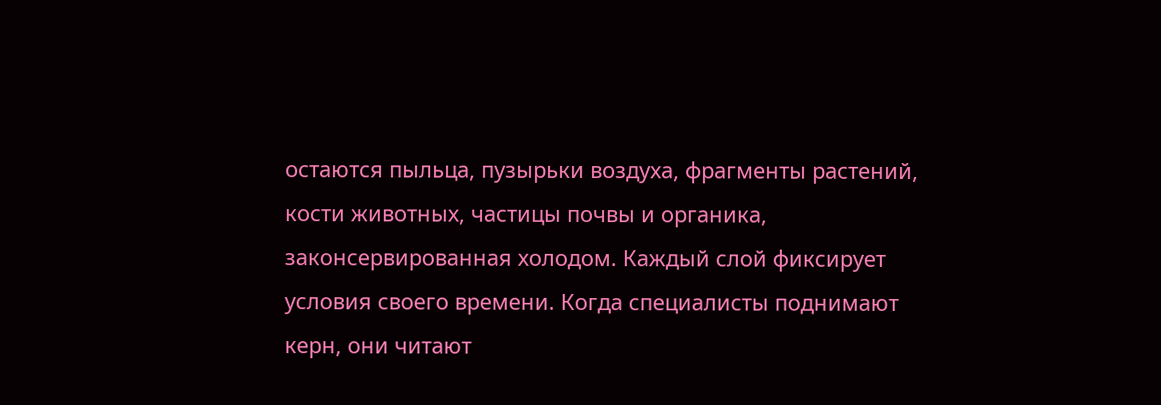остаются пыльца, пузырьки воздуха, фрагменты растений, кости животных, частицы почвы и органика, законсервированная холодом. Каждый слой фиксирует условия своего времени. Когда специалисты поднимают керн, они читают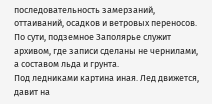последовательность замерзаний, оттаиваний, осадков и ветровых переносов. По сути, подземное Заполярье служит архивом, где записи сделаны не чернилами, а составом льда и грунта.
Под ледниками картина иная. Лед движется, давит на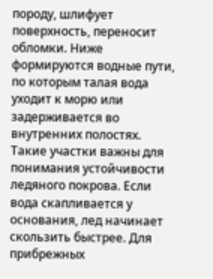породу, шлифует поверхность, переносит обломки. Ниже формируются водные пути, по которым талая вода уходит к морю или задерживается во внутренних полостях. Такие участки важны для понимания устойчивости ледяного покрова. Если вода скапливается у основания, лед начинает скользить быстрее. Для прибрежных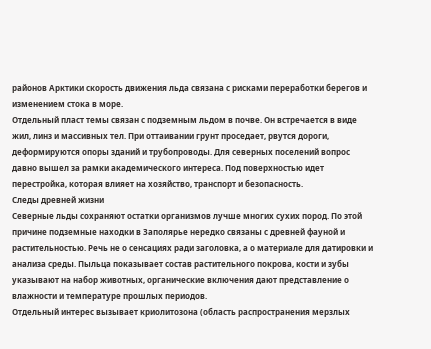районов Арктики скорость движения льда связана с рисками переработки берегов и изменением стока в море.
Отдельный пласт темы связан с подземным льдом в почве. Он встречается в виде жил, линз и массивных тел. При оттаивании грунт проседает, рвутся дороги, деформируются опоры зданий и трубопроводы. Для северных поселений вопрос давно вышел за рамки академического интереса. Под поверхностью идет перестройка, которая влияет на хозяйство, транспорт и безопасность.
Следы древней жизни
Северные льды сохраняют остатки организмов лучше многих сухих пород. По этой причине подземные находки в Заполярье нередко связаны с древней фауной и растительностью. Речь не о сенсациях ради заголовка, а о материале для датировки и анализа среды. Пыльца показывает состав растительного покрова, кости и зубы указывают на набор животных, органические включения дают представление о влажности и температуре прошлых периодов.
Отдельный интерес вызывает криолитозона (область распространения мерзлых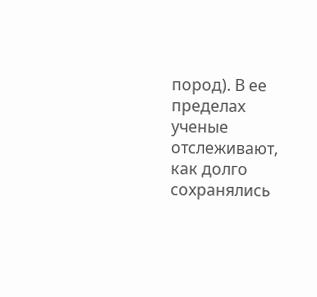пород). В ее пределах ученые отслеживают, как долго сохранялись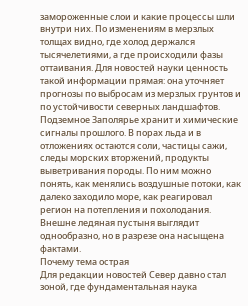замороженные слои и какие процессы шли внутри них. По изменениям в мерзлых толщах видно, где холод держался тысячелетиями, а где происходили фазы оттаивания. Для новостей науки ценность такой информации прямая: она уточняет прогнозы по выбросам из мерзлых грунтов и по устойчивости северных ландшафтов.
Подземное Заполярье хранит и химические сигналы прошлого. В порах льда и в отложениях остаются соли, частицы сажи, следы морских вторжений, продукты выветривания породы. По ним можно понять, как менялись воздушные потоки, как далеко заходило море, как реагировал регион на потепления и похолодания. Внешне ледяная пустыня выглядит однообразно, но в разрезе она насыщена фактами.
Почему тема острая
Для редакции новостей Север давно стал зоной, где фундаментальная наука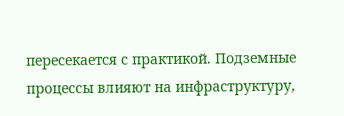пересекается с практикой. Подземные процессы влияют на инфраструктуру,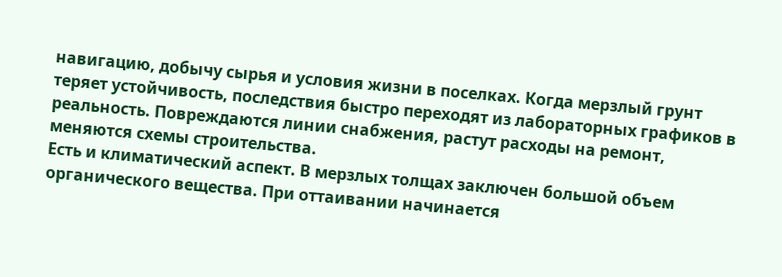навигацию, добычу сырья и условия жизни в поселках. Когда мерзлый грунт теряет устойчивость, последствия быстро переходят из лабораторных графиков в реальность. Повреждаются линии снабжения, растут расходы на ремонт, меняются схемы строительства.
Есть и климатический аспект. В мерзлых толщах заключен большой объем органического вещества. При оттаивании начинается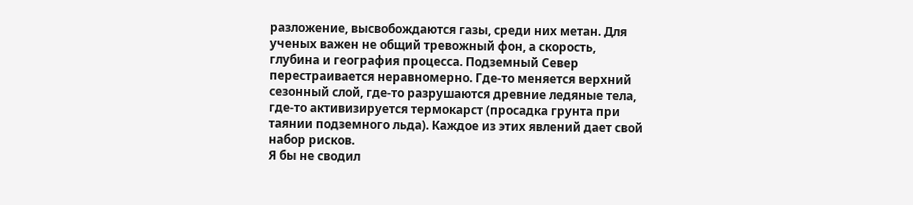разложение, высвобождаются газы, среди них метан. Для ученых важен не общий тревожный фон, а скорость, глубина и география процесса. Подземный Север перестраивается неравномерно. Где-то меняется верхний сезонный слой, где-то разрушаются древние ледяные тела, где-то активизируется термокарст (просадка грунта при таянии подземного льда). Каждое из этих явлений дает свой набор рисков.
Я бы не сводил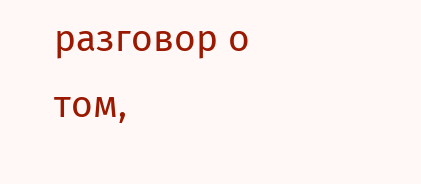разговор о том,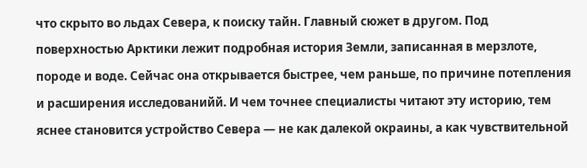что скрыто во льдах Севера, к поиску тайн. Главный сюжет в другом. Под поверхностью Арктики лежит подробная история Земли, записанная в мерзлоте, породе и воде. Сейчас она открывается быстрее, чем раньше, по причине потепления и расширения исследованийй. И чем точнее специалисты читают эту историю, тем яснее становится устройство Севера — не как далекой окраины, а как чувствительной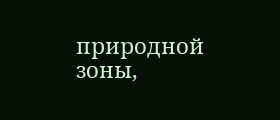природной зоны,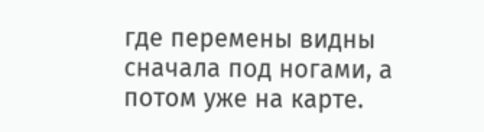где перемены видны сначала под ногами, а потом уже на карте.